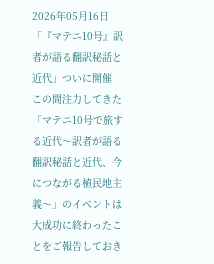2026年05月16日
「『マテニ10号』訳者が語る翻訳秘話と近代」ついに開催
この間注力してきた「マテニ10号で旅する近代〜訳者が語る翻訳秘話と近代、今につながる植民地主義〜」のイベントは大成功に終わったことをご報告しておき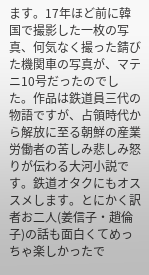ます。17年ほど前に韓国で撮影した一枚の写真、何気なく撮った錆びた機関車の写真が、マテニ10号だったのでした。作品は鉄道員三代の物語ですが、占領時代から解放に至る朝鮮の産業労働者の苦しみ悲しみ怒りが伝わる大河小説です。鉄道オタクにもオススメします。とにかく訳者お二人(姜信子・趙倫子)の話も面白くてめっちゃ楽しかったで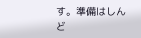す。準備はしんど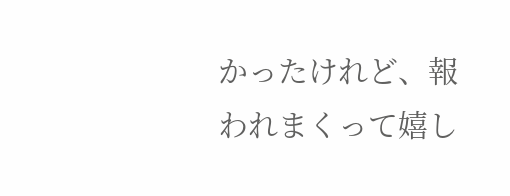かったけれど、報われまくって嬉し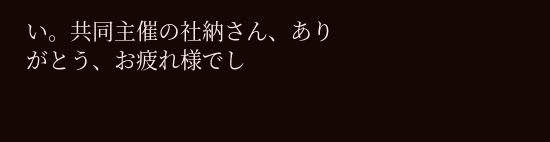い。共同主催の社納さん、ありがとう、お疲れ様でし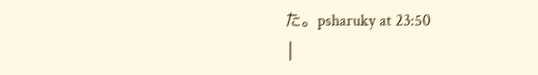た。psharuky at 23:50
│